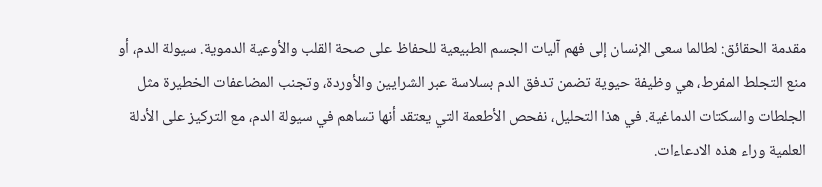مقدمة الحقائق: لطالما سعى الإنسان إلى فهم آليات الجسم الطبيعية للحفاظ على صحة القلب والأوعية الدموية. سيولة الدم، أو منع التجلط المفرط، هي وظيفة حيوية تضمن تدفق الدم بسلاسة عبر الشرايين والأوردة، وتجنب المضاعفات الخطيرة مثل الجلطات والسكتات الدماغية. في هذا التحليل، نفحص الأطعمة التي يعتقد أنها تساهم في سيولة الدم، مع التركيز على الأدلة العلمية وراء هذه الادعاءات.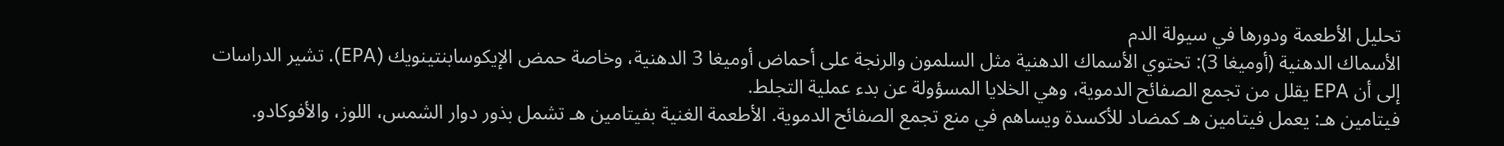تحليل الأطعمة ودورها في سيولة الدم
الأسماك الدهنية (أوميغا 3): تحتوي الأسماك الدهنية مثل السلمون والرنجة على أحماض أوميغا 3 الدهنية، وخاصة حمض الإيكوسابنتينويك (EPA). تشير الدراسات إلى أن EPA يقلل من تجمع الصفائح الدموية، وهي الخلايا المسؤولة عن بدء عملية التجلط.
فيتامين هـ: يعمل فيتامين هـ كمضاد للأكسدة ويساهم في منع تجمع الصفائح الدموية. الأطعمة الغنية بفيتامين هـ تشمل بذور دوار الشمس، اللوز، والأفوكادو.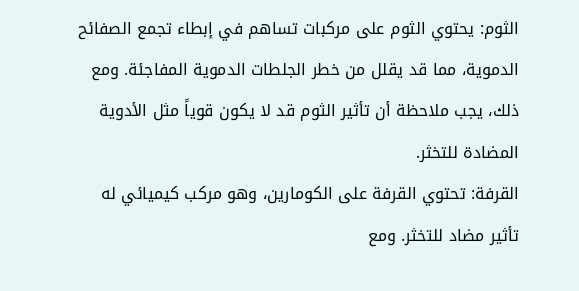الثوم: يحتوي الثوم على مركبات تساهم في إبطاء تجمع الصفائح الدموية، مما قد يقلل من خطر الجلطات الدموية المفاجئة. ومع ذلك، يجب ملاحظة أن تأثير الثوم قد لا يكون قوياً مثل الأدوية المضادة للتخثر.
القرفة: تحتوي القرفة على الكومارين، وهو مركب كيميائي له تأثير مضاد للتخثر. ومع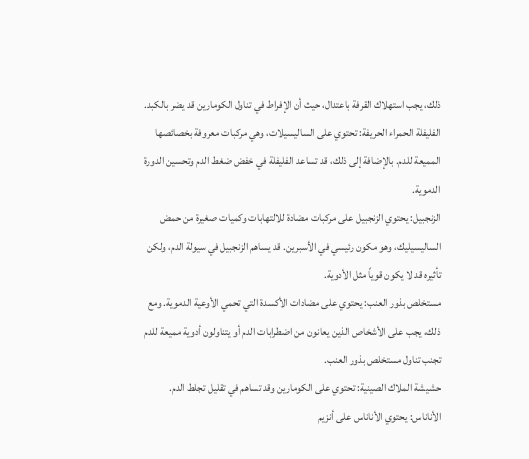ذلك، يجب استهلاك القرفة باعتدال، حيث أن الإفراط في تناول الكومارين قد يضر بالكبد.
الفليفلة الحمراء الحريفة: تحتوي على الساليسيلات، وهي مركبات معروفة بخصائصها المميعة للدم. بالإضافة إلى ذلك، قد تساعد الفليفلة في خفض ضغط الدم وتحسين الدورة الدموية.
الزنجبيل: يحتوي الزنجبيل على مركبات مضادة للالتهابات وكميات صغيرة من حمض الساليسيليك، وهو مكون رئيسي في الأسبرين. قد يساهم الزنجبيل في سيولة الدم، ولكن تأثيره قد لا يكون قوياً مثل الأدوية.
مستخلص بذور العنب: يحتوي على مضادات الأكسدة التي تحمي الأوعية الدموية. ومع ذلك، يجب على الأشخاص الذين يعانون من اضطرابات الدم أو يتناولون أدوية مميعة للدم تجنب تناول مستخلص بذور العنب.
حشيشة الملاك الصينية: تحتوي على الكومارين وقد تساهم في تقليل تجلط الدم.
الأناناس: يحتوي الأناناس على أنزيم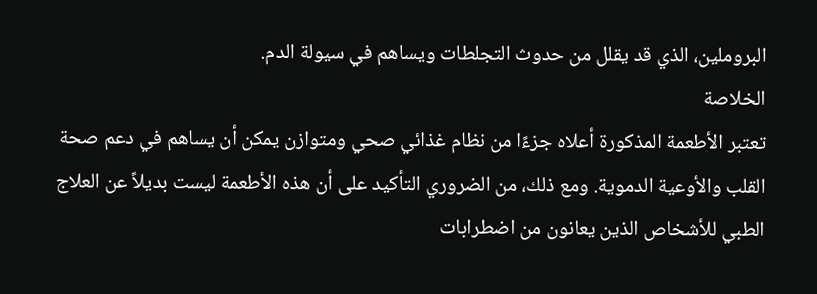البروملين، الذي قد يقلل من حدوث التجلطات ويساهم في سيولة الدم.
الخلاصة
تعتبر الأطعمة المذكورة أعلاه جزءًا من نظام غذائي صحي ومتوازن يمكن أن يساهم في دعم صحة القلب والأوعية الدموية. ومع ذلك، من الضروري التأكيد على أن هذه الأطعمة ليست بديلاً عن العلاج الطبي للأشخاص الذين يعانون من اضطرابات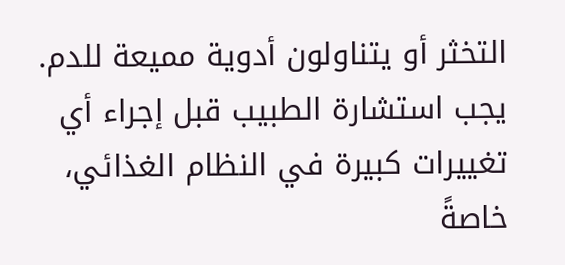التخثر أو يتناولون أدوية مميعة للدم. يجب استشارة الطبيب قبل إجراء أي تغييرات كبيرة في النظام الغذائي، خاصةً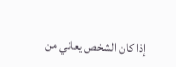إذا كان الشخص يعاني من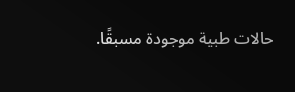حالات طبية موجودة مسبقًا.